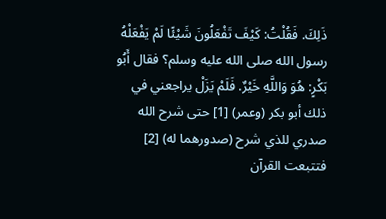ذَلِكَ. فَقُلْتُ: كَيْفَ تَفْعَلُونَ شَيْئًا لَمْ يَفْعَلْهُ رسول الله صلى الله عليه وسلم؟ فقال أَبُو بَكْرٍ: هُوَ وَاللَّهِ خَيْرٌ. فَلَمْ يَزَلْ يراجعني في ذلك أبو بكر (وعمر) [1] حتى شرح الله صدري للذي شرح (صدورهما له) [2] فتتبعت القرآن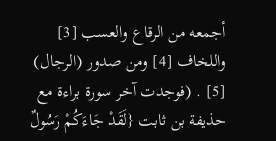أجمعه من الرقاع والعسب [3] واللخاف [4] ومن صدور (الرجال) [5] . (فوجدت آخر سورة براءة مع حذيفة بن ثابت {لَقَدْ جَاءَكُمْ رَسُولٌ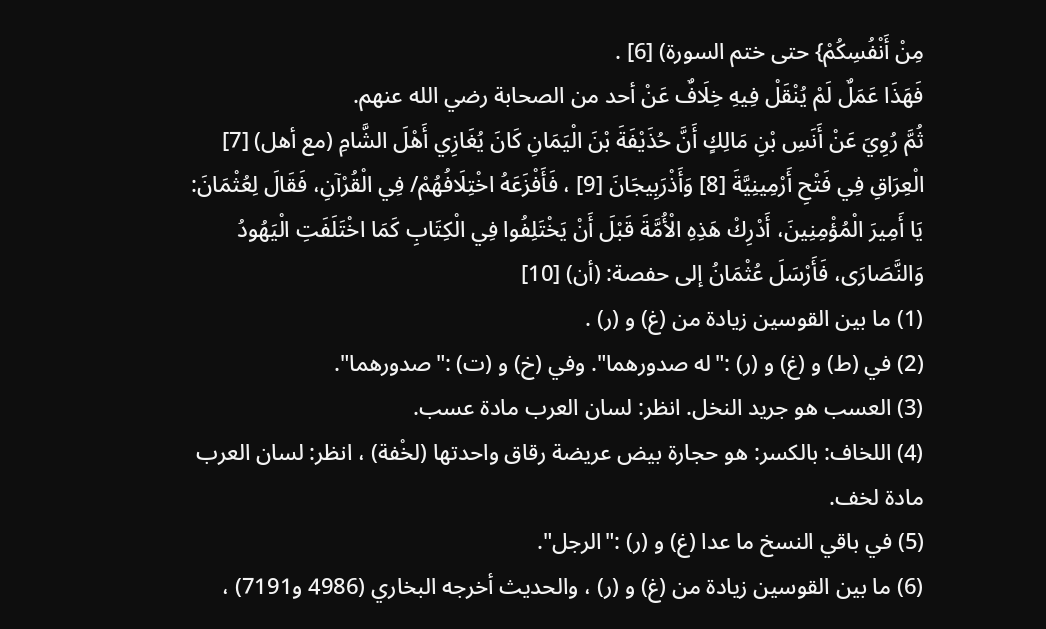مِنْ أَنْفُسِكُمْ} حتى ختم السورة) [6] .
فَهَذَا عَمَلٌ لَمْ يُنْقَلْ فِيهِ خِلَافٌ عَنْ أحد من الصحابة رضي الله عنهم.
ثُمَّ رُوِيَ عَنْ أَنَسِ بْنِ مَالِكٍ أَنَّ حُذَيْفَةَ بْنَ الْيَمَانِ كَانَ يُغَازِي أَهْلَ الشَّامِ (مع أهل) [7] الْعِرَاقِ فِي فَتْحِ أَرْمِينِيَّةَ [8] وَأَذْرَبِيجَانَ [9] ، فَأَفْزَعَهُ اخْتِلَافُهُمْ/ فِي الْقُرْآنِ، فَقَالَ لِعُثْمَانَ: يَا أَمِيرَ الْمُؤْمِنِينَ، أَدْرِكْ هَذِهِ الْأُمَّةَ قَبْلَ أَنْ يَخْتَلِفُوا فِي الْكِتَابِ كَمَا اخْتَلَفَتِ الْيَهُودُ وَالنَّصَارَى، فَأَرْسَلَ عُثْمَانُ إلى حفصة: (أن) [10]
(1) ما بين القوسين زيادة من (غ) و (ر) .
(2) في (ط) و (غ) و (ر) :"له صدورهما". وفي (خ) و (ت) :"صدورهما".
(3) العسب هو جريد النخل. انظر: لسان العرب مادة عسب.
(4) اللخاف: بالكسر: هو حجارة بيض عريضة رقاق واحدتها (لخْفة) ، انظر: لسان العرب مادة لخف.
(5) في باقي النسخ ما عدا (غ) و (ر) :"الرجل".
(6) ما بين القوسين زيادة من (غ) و (ر) ، والحديث أخرجه البخاري (4986 و7191) ،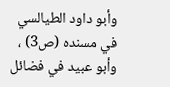وأبو داود الطيالسي في مسنده (ص3) ، وأبو عبيد في فضائل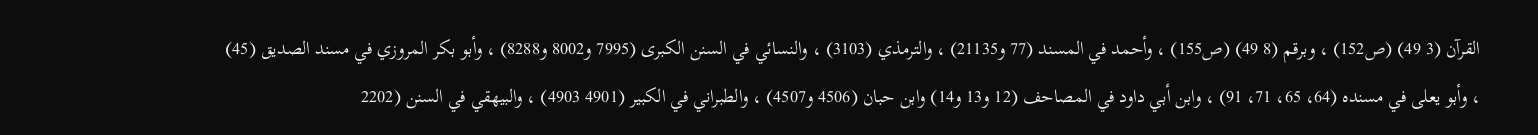القرآن (3 49) (ص152) ، وبرقم (8 49) (ص155) ، وأحمد في المسند (77 و21135) ، والترمذي (3103) ، والنسائي في السنن الكبرى (7995 و8002 و8288) ، وأبو بكر المروزي في مسند الصديق (45) ، وأبو يعلى في مسنده (64، 65، 71، 91) ، وابن أبي داود في المصاحف (12 و13 و14) وابن حبان (4506 و4507) ، والطبراني في الكبير (4901 4903) ، والبيهقي في السنن (2202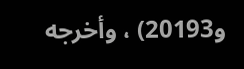و20193) ، وأخرجه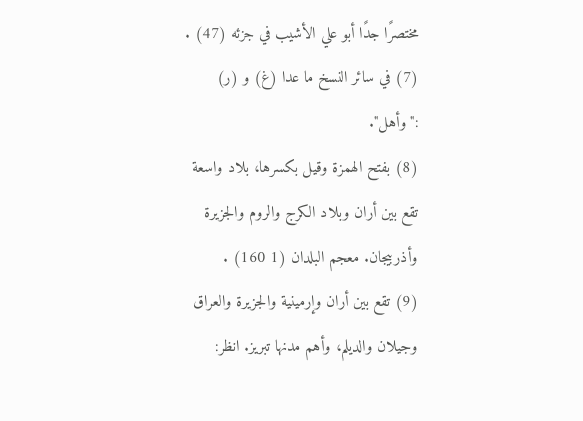مختصرًا جدًا أبو علي الأشيب في جزئه (47) .
(7) في سائر النسخ ما عدا (غ) و (ر) :"وأهل".
(8) بفتح الهمزة وقيل بكسرها، بلاد واسعة تقع بين أران وبلاد الكرج والروم والجزيرة وأذربيجان. معجم البلدان (1 160) .
(9) تقع بين أران وإرمينية والجزيرة والعراق وجيلان والديلم، وأهم مدنها تبريز. انظر: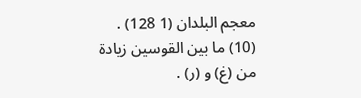معجم البلدان (1 128) .
(10) ما بين القوسين زيادة من (غ) و (ر) .